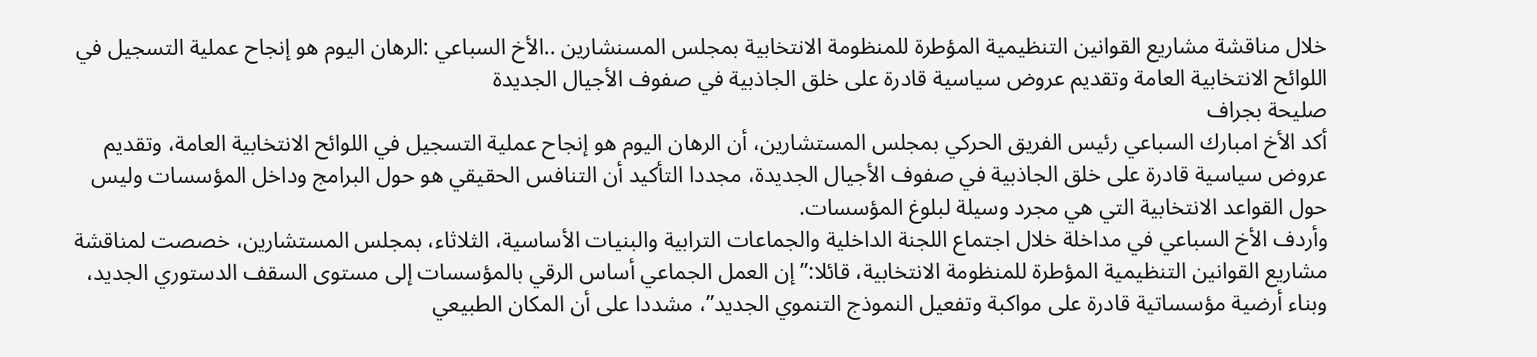خلال مناقشة مشاريع القوانين التنظيمية المؤطرة للمنظومة الانتخابية بمجلس المسنشارين ..الأخ السباعي :الرهان اليوم هو إنجاح عملية التسجيل في اللوائح الانتخابية العامة وتقديم عروض سياسية قادرة على خلق الجاذبية في صفوف الأجيال الجديدة
صليحة بجراف
أكد الأخ امبارك السباعي رئيس الفريق الحركي بمجلس المستشارين، أن الرهان اليوم هو إنجاح عملية التسجيل في اللوائح الانتخابية العامة، وتقديم عروض سياسية قادرة على خلق الجاذبية في صفوف الأجيال الجديدة، مجددا التأكيد أن التنافس الحقيقي هو حول البرامج وداخل المؤسسات وليس حول القواعد الانتخابية التي هي مجرد وسيلة لبلوغ المؤسسات.
وأردف الأخ السباعي في مداخلة خلال اجتماع اللجنة الداخلية والجماعات الترابية والبنيات الأساسية، الثلاثاء، بمجلس المستشارين، خصصت لمناقشة مشاريع القوانين التنظيمية المؤطرة للمنظومة الانتخابية، قائلا:” إن العمل الجماعي أساس الرقي بالمؤسسات إلى مستوى السقف الدستوري الجديد، وبناء أرضية مؤسساتية قادرة على مواكبة وتفعيل النموذج التنموي الجديد”، مشددا على أن المكان الطبيعي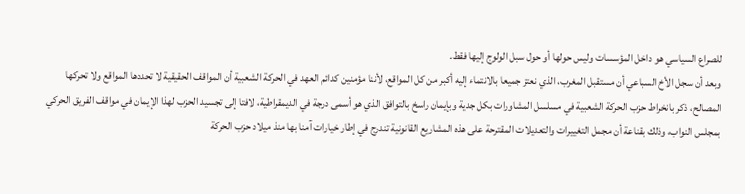للصراع السياسي هو داخل المؤسسات وليس حولها أو حول سبل الولوج إليها فقط.
وبعد أن سجل الأخ السباعي أن مستقبل المغرب، الذي نعتز جميعا بالانتماء إليه أكبر من كل المواقع، لأننا مؤمنين كدائم العهد في الحركة الشعبية أن المواقف الحقيقية لا تحددها المواقع ولا تحركها المصالح، ذكر بانخراط حزب الحركة الشعبية في مسلسل المشاورات بكل جدية وبإيمان راسخ بالتوافق الذي هو أسمى درجة في الديمقراطية، لافتا إلى تجسيد الحزب لهذا الإيمان في مواقف الفريق الحركي بمجلس النواب، وذلك بقناعة أن مجمل التغييرات والتعديلات المقترحة على هذه المشاريع القانونية تندرج في إطار خيارات آمنا بها منذ ميلاد حزب الحركة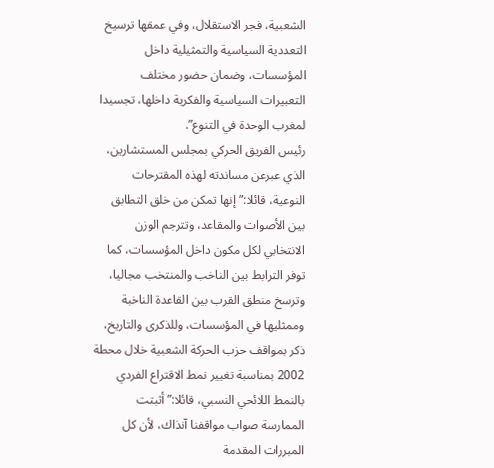الشعبية، فجر الاستقلال، وفي عمقها ترسيخ التعددية السياسية والتمثيلية داخل المؤسسات، وضمان حضور مختلف التعبيرات السياسية والفكرية داخلها، تجسيدا لمغرب الوحدة في التنوع”.
رئيس الفريق الحركي بمجلس المستشارين، الذي عبرعن مساندته لهذه المقترحات النوعية، قائلا:”إنها تمكن من خلق التطابق بين الأصوات والمقاعد، وتترجم الوزن الانتخابي لكل مكون داخل المؤسسات، كما توفر الترابط بين الناخب والمنتخب مجاليا، وترسخ منطق القرب بين القاعدة الناخبة وممثليها في المؤسسات، وللذكرى والتاريخ، ذكر بمواقف حزب الحركة الشعبية خلال محطة 2002 بمناسبة تغيير نمط الاقتراع الفردي بالنمط اللائحي النسبي، قائلا:”أثبتت الممارسة صواب مواقفنا آنذاك، لأن كل المبررات المقدمة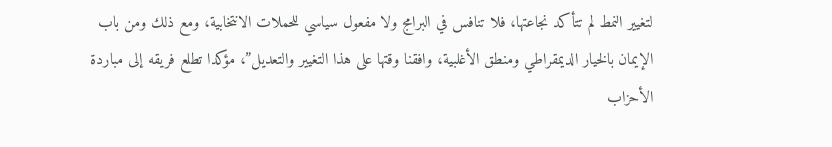لتغيير النمط لم تتأكد نجاعتها، فلا تنافس في البرامج ولا مفعول سياسي للحملات الانتخابية، ومع ذلك ومن باب الإيمان بالخيار الديمقراطي ومنطق الأغلبية، وافقنا وقتها على هذا التغيير والتعديل”، مؤكدا تطلع فريقه إلى مباردة الأحزاب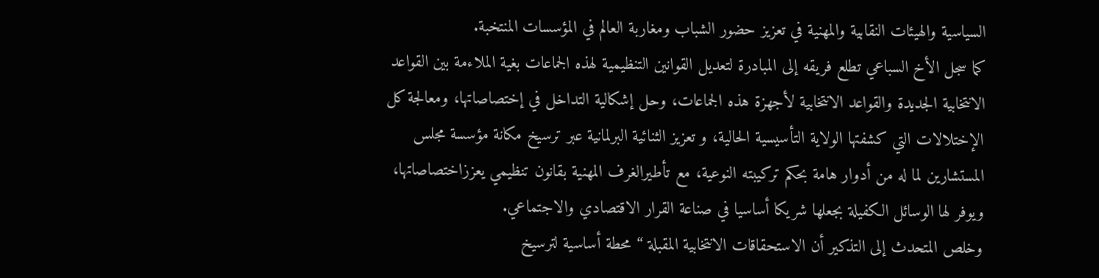السياسية والهيئات النقابية والمهنية في تعزيز حضور الشباب ومغاربة العالم في المؤسسات المنتخبة.
كما سجل الأخ السباعي تطلع فريقه إلى المبادرة لتعديل القوانين التنظيمية لهذه الجماعات بغية الملاءمة بين القواعد الانتخابية الجديدة والقواعد الانتخابية لأجهزة هذه الجماعات، وحل إشكالية التداخل في إختصاصاتها، ومعالجة كل الإختلالات التي كشفتها الولاية التأسيسية الحالية، و تعزيز الثنائية البرلمانية عبر ترسيخ مكانة مؤسسة مجلس المستشارين لما له من أدوار هامة بحكم تركيبته النوعية، مع تأطيرالغرف المهنية بقانون تنظيمي يعززاختصاصاتها، ويوفر لها الوسائل الكفيلة بجعلها شريكا أساسيا في صناعة القرار الاقتصادي والاجتماعي.
وخلص المتحدث إلى التذكير أن الاستحقاقات الانتخابية المقبلة “محطة أساسية لترسيخ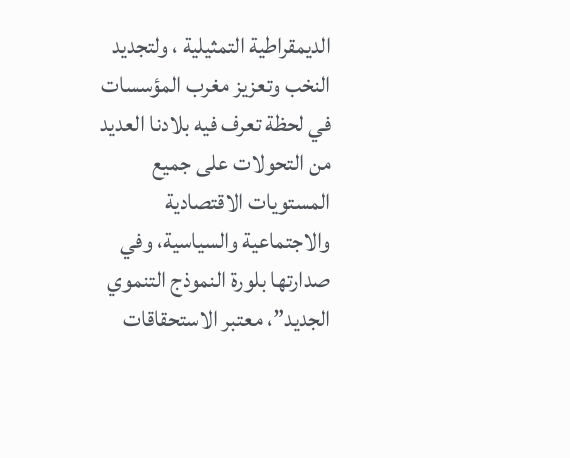الديمقراطية التمثيلية ، ولتجديد النخب وتعزيز مغرب المؤسسات في لحظة تعرف فيه بلادنا العديد من التحولات على جميع المستويات الاقتصادية والاجتماعية والسياسية، وفي صدارتها بلورة النموذج التنموي الجديد”، معتبر الاستحقاقات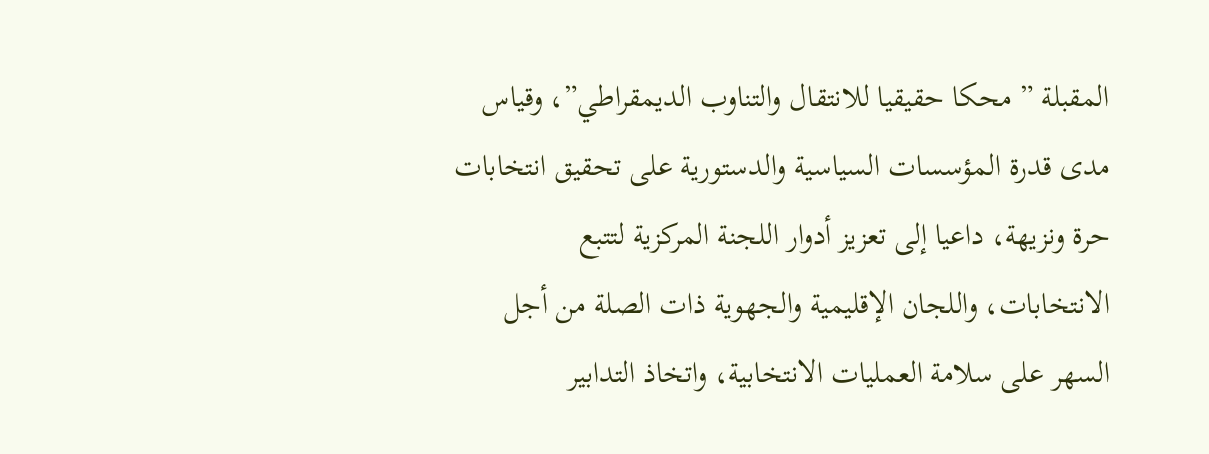المقبلة ” محكا حقيقيا للانتقال والتناوب الديمقراطي”، وقياس مدى قدرة المؤسسات السياسية والدستورية على تحقيق انتخابات حرة ونزيهة، داعيا إلى تعزيز أدوار اللجنة المركزية لتتبع الانتخابات، واللجان الإقليمية والجهوية ذات الصلة من أجل السهر على سلامة العمليات الانتخابية، واتخاذ التدابير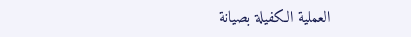العملية الكفيلة بصيانة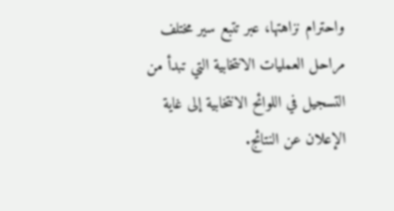واحترام نزاهتها، عبر تتبع سير مختلف مراحل العمليات الانتخابية التي تبدأ من التسجيل في اللوائح الانتخابية إلى غاية الإعلان عن النتائج.